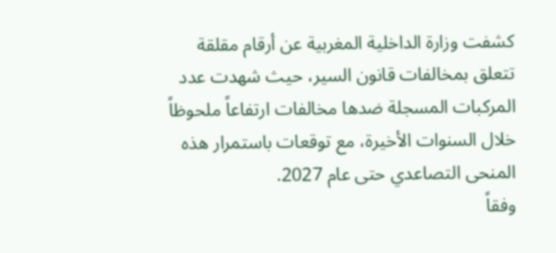كشفت وزارة الداخلية المغربية عن أرقام مقلقة تتعلق بمخالفات قانون السير، حيث شهدت عدد المركبات المسجلة ضدها مخالفات ارتفاعاً ملحوظاً خلال السنوات الأخيرة، مع توقعات باستمرار هذه المنحى التصاعدي حتى عام 2027.
وفقاً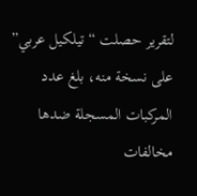لتقرير حصلت “تيلكيل عربي” على نسخة منه، بلغ عدد المركبات المسجلة ضدها مخالفات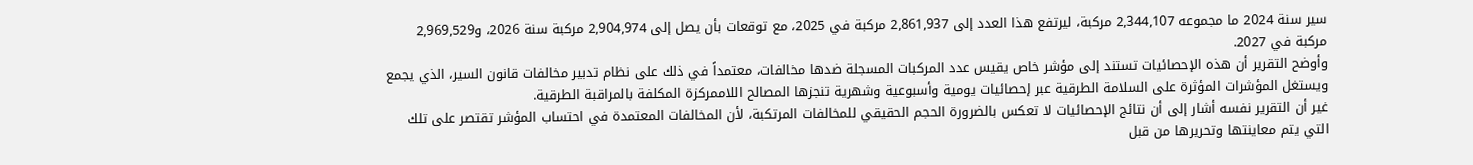سير سنة 2024 ما مجموعه 2,344,107 مركبة، ليرتفع هذا العدد إلى 2,861,937 مركبة في 2025، مع توقعات بأن يصل إلى 2,904,974 مركبة سنة 2026، و2,969,529 مركبة في 2027.
وأوضح التقرير أن هذه الإحصائيات تستند إلى مؤشر خاص يقيس عدد المركبات المسجلة ضدها مخالفات، معتمداً في ذلك على نظام تدبير مخالفات قانون السير، الذي يجمع ويستغل المؤشرات المؤثرة على السلامة الطرقية عبر إحصائيات يومية وأسبوعية وشهرية تنجزها المصالح اللاممركزة المكلفة بالمراقبة الطرقية.
غير أن التقرير نفسه أشار إلى أن نتائج الإحصائيات لا تعكس بالضرورة الحجم الحقيقي للمخالفات المرتكبة، لأن المخالفات المعتمدة في احتساب المؤشر تقتصر على تلك التي يتم معاينتها وتحريرها من قبل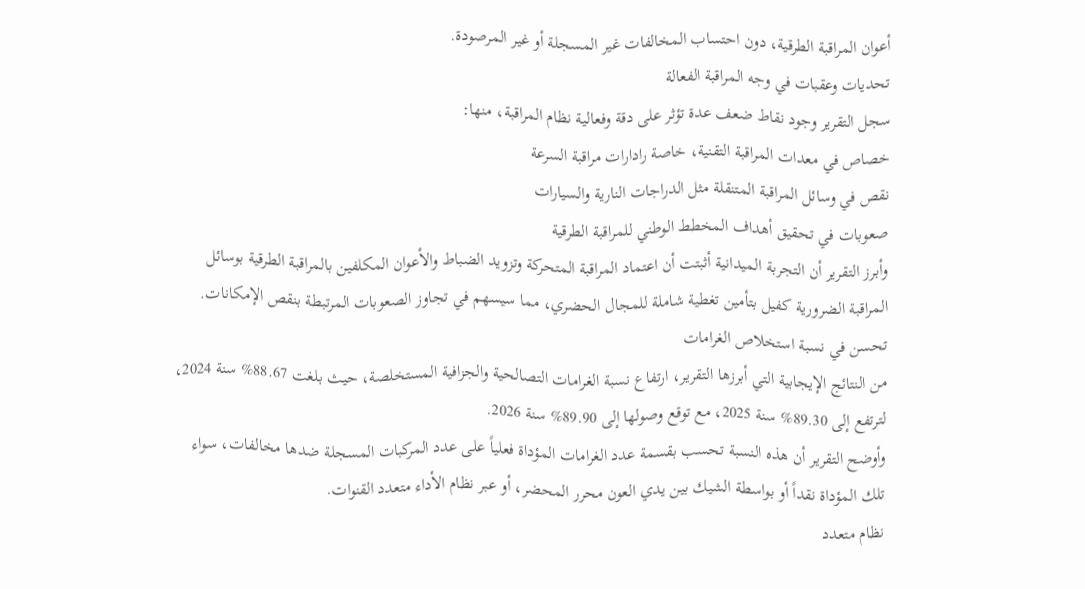أعوان المراقبة الطرقية، دون احتساب المخالفات غير المسجلة أو غير المرصودة.
تحديات وعقبات في وجه المراقبة الفعالة
سجل التقرير وجود نقاط ضعف عدة تؤثر على دقة وفعالية نظام المراقبة، منها:
خصاص في معدات المراقبة التقنية، خاصة رادارات مراقبة السرعة
نقص في وسائل المراقبة المتنقلة مثل الدراجات النارية والسيارات
صعوبات في تحقيق أهداف المخطط الوطني للمراقبة الطرقية
وأبرز التقرير أن التجربة الميدانية أثبتت أن اعتماد المراقبة المتحركة وتزويد الضباط والأعوان المكلفين بالمراقبة الطرقية بوسائل المراقبة الضرورية كفيل بتأمين تغطية شاملة للمجال الحضري، مما سيسهم في تجاوز الصعوبات المرتبطة بنقص الإمكانات.
تحسن في نسبة استخلاص الغرامات
من النتائج الإيجابية التي أبرزها التقرير، ارتفاع نسبة الغرامات التصالحية والجزافية المستخلصة، حيث بلغت 88.67% سنة 2024، لترتفع إلى 89.30% سنة 2025، مع توقع وصولها إلى 89.90% سنة 2026.
وأوضح التقرير أن هذه النسبة تحسب بقسمة عدد الغرامات المؤداة فعلياً على عدد المركبات المسجلة ضدها مخالفات، سواء تلك المؤداة نقداً أو بواسطة الشيك بين يدي العون محرر المحضر، أو عبر نظام الأداء متعدد القنوات.
نظام متعدد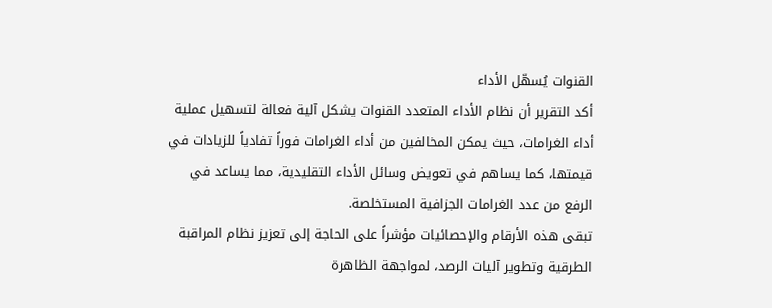القنوات يُسهّل الأداء
أكد التقرير أن نظام الأداء المتعدد القنوات يشكل آلية فعالة لتسهيل عملية أداء الغرامات، حيث يمكن المخالفين من أداء الغرامات فوراً تفادياً للزيادات في قيمتها، كما يساهم في تعويض وسائل الأداء التقليدية، مما يساعد في الرفع من عدد الغرامات الجزافية المستخلصة.
تبقى هذه الأرقام والإحصائيات مؤشراً على الحاجة إلى تعزيز نظام المراقبة الطرقية وتطوير آليات الرصد، لمواجهة الظاهرة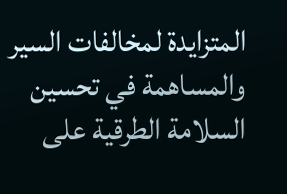المتزايدة لمخالفات السير والمساهمة في تحسين السلامة الطرقية على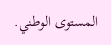المستوى الوطني.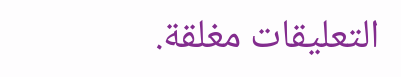التعليقات مغلقة.